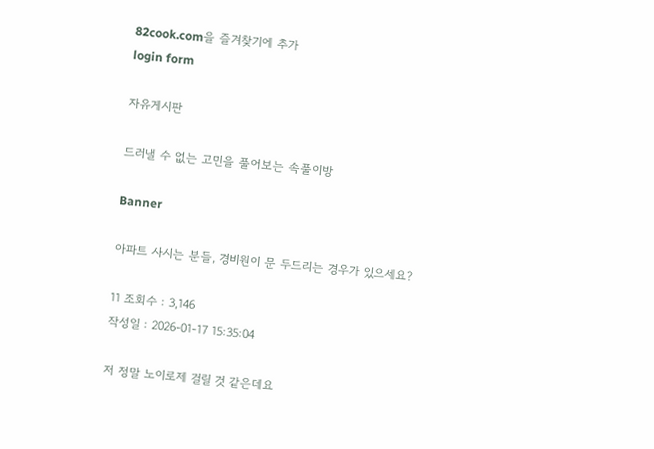82cook.com을 즐겨찾기에 추가
login form

자유게시판

드러낼 수 없는 고민을 풀어보는 속풀이방

Banner

아파트 사시는 분들, 경비원이 문 두드리는 경우가 있으세요?

11 조회수 : 3,146
작성일 : 2026-01-17 15:35:04

저 정말 노이로제 걸릴 것 같은데요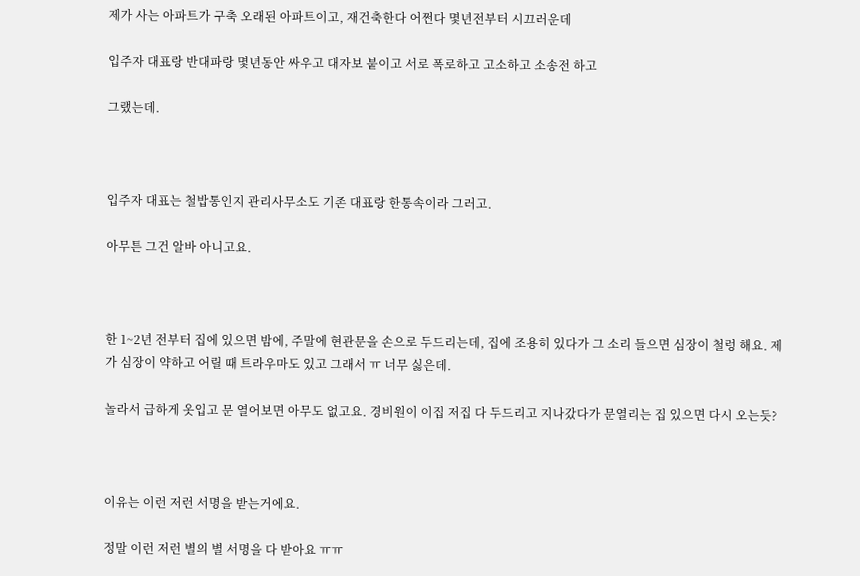제가 사는 아파트가 구축 오래된 아파트이고, 재건축한다 어쩐다 몇년전부터 시끄러운데

입주자 대표랑 반대파랑 몇년동안 싸우고 대자보 붙이고 서로 폭로하고 고소하고 소송전 하고

그랬는데.



입주자 대표는 철밥통인지 관리사무소도 기존 대표랑 한통속이라 그러고.

아무튼 그건 알바 아니고요.



한 1~2년 전부터 집에 있으면 밤에, 주말에 현관문을 손으로 두드리는데, 집에 조용히 있다가 그 소리 들으면 심장이 철렁 해요. 제가 심장이 약하고 어릴 때 트라우마도 있고 그래서 ㅠ 너무 싫은데.

놀라서 급하게 옷입고 문 열어보면 아무도 없고요. 경비원이 이집 저집 다 두드리고 지나갔다가 문열리는 집 있으면 다시 오는듯?



이유는 이런 저런 서명을 받는거에요.

정말 이런 저런 별의 별 서명을 다 받아요 ㅠㅠ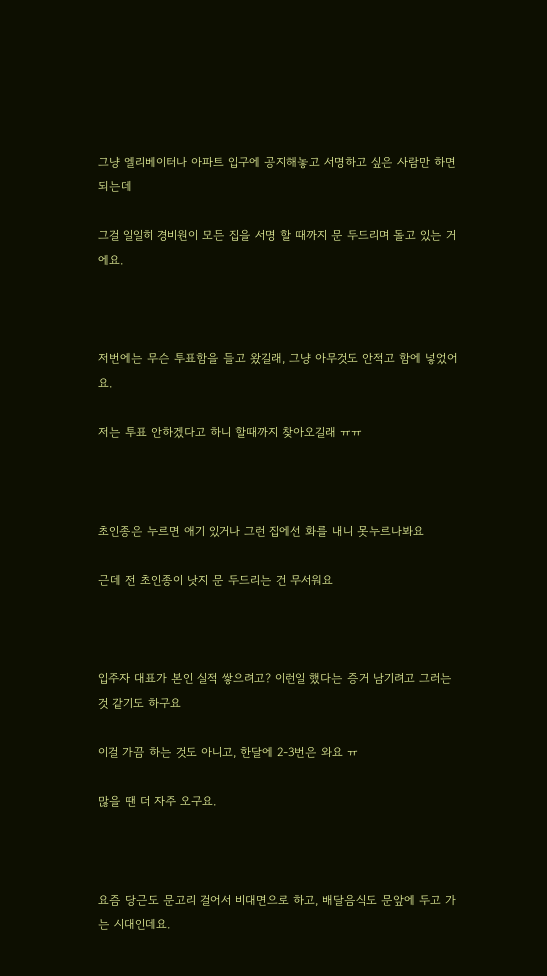그냥 엘리베이터나 아파트 입구에 공지해놓고 서명하고 싶은 사람만 하면 되는데

그걸 일일히 경비원이 모든 집을 서명 할 때까지 문 두드리며 돌고 있는 거에요.



저번에는 무슨 투표함을 들고 왔길래, 그냥 아무것도 안적고 함에 넣었어요.

저는 투표 안하겠다고 하니 할때까지 찾아오길래 ㅠㅠ



초인종은 누르면 애기 있거나 그런 집에선 화를 내니 못누르나봐요

근데 전 초인종이 낫지 문 두드리는 건 무서워요



입주자 대표가 본인 실적 쌓으려고? 이런일 했다는 증거 남기려고 그러는 것 같기도 하구요

이걸 가끔 하는 것도 아니고, 한달에 2-3번은 와요 ㅠ

많을 땐 더 자주 오구요.



요즘 당근도 문고리 걸어서 비대면으로 하고, 배달음식도 문앞에 두고 가는 시대인데요.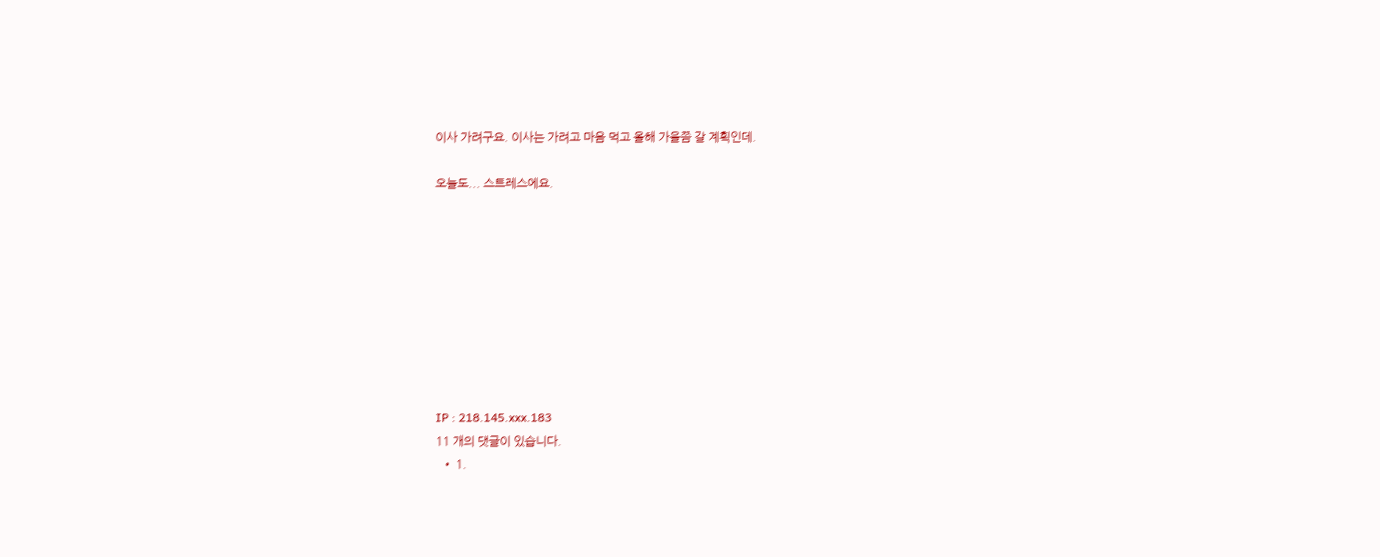이사 가려구요. 이사는 가려고 마음 먹고 올해 가을쯤 갈 계획인데.

오늘도... 스트레스에요.









IP : 218.145.xxx.183
11 개의 댓글이 있습니다.
  • 1.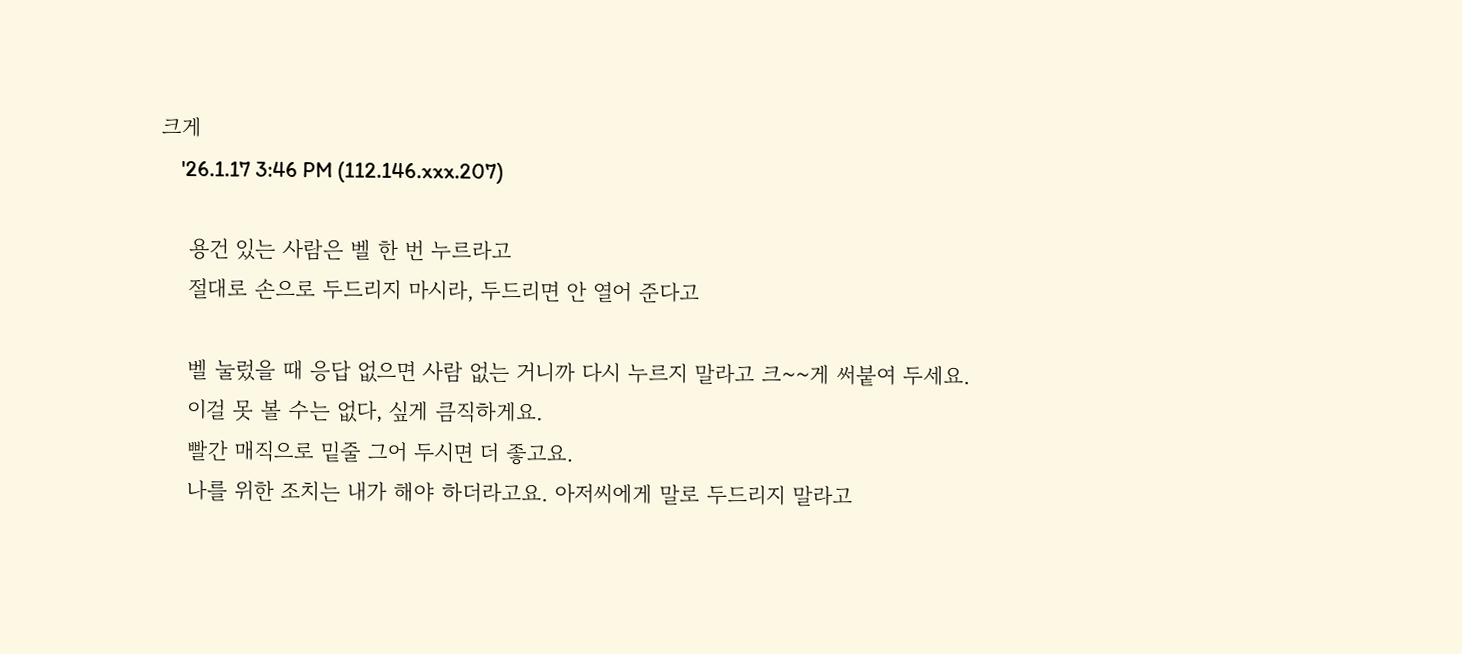크게
    '26.1.17 3:46 PM (112.146.xxx.207)

    용건 있는 사람은 벨 한 번 누르라고
    절대로 손으로 두드리지 마시라, 두드리면 안 열어 준다고

    벨 눌렀을 때 응답 없으면 사람 없는 거니까 다시 누르지 말라고 크~~게 써붙여 두세요.
    이걸 못 볼 수는 없다, 싶게 큼직하게요.
    빨간 매직으로 밑줄 그어 두시면 더 좋고요.
    나를 위한 조치는 내가 해야 하더라고요. 아저씨에게 말로 두드리지 말라고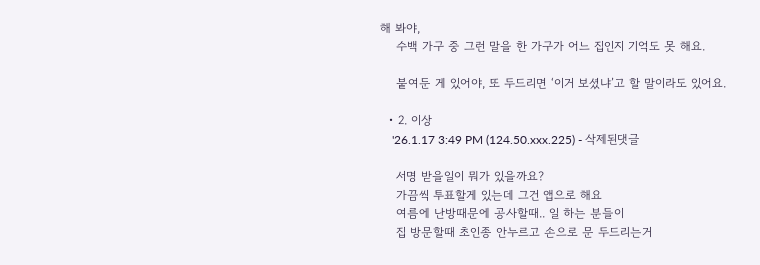해 봐야,
    수백 가구 중 그런 말을 한 가구가 어느 집인지 기억도 못 해요.

    붙여둔 게 있어야, 또 두드리면 ‘이거 보셨냐’고 할 말이라도 있어요.

  • 2. 이상
    '26.1.17 3:49 PM (124.50.xxx.225) - 삭제된댓글

    서명 받을일이 뭐가 있을까요?
    가끔씩 투표할게 있는데 그건 앱으로 해요
    여름에 난방때문에 공사할때.. 일 하는 분들이
    집 방문할때 초인종 안누르고 손으로 문 두드리는거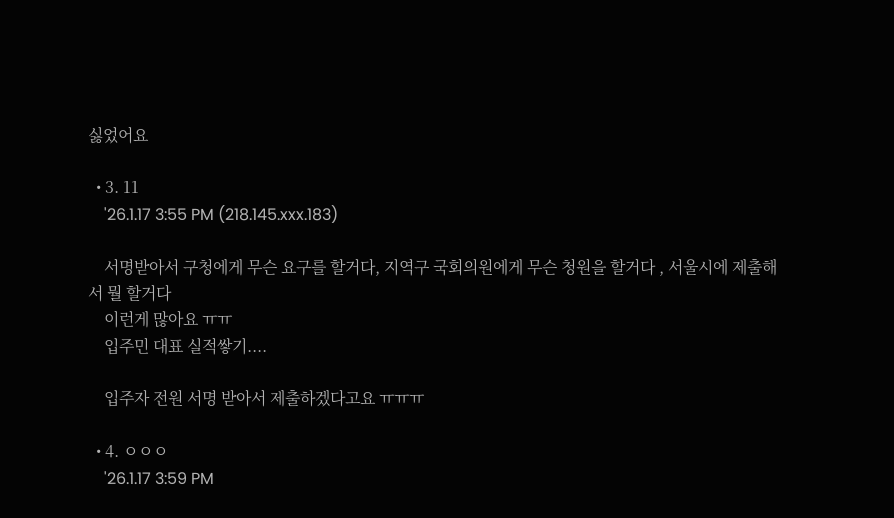싫었어요

  • 3. 11
    '26.1.17 3:55 PM (218.145.xxx.183)

    서명받아서 구청에게 무슨 요구를 할거다, 지역구 국회의원에게 무슨 청원을 할거다 , 서울시에 제출해서 뭘 할거다
    이런게 많아요 ㅠㅠ
    입주민 대표 실적쌓기....

    입주자 전원 서명 받아서 제출하겠다고요 ㅠㅠㅠ

  • 4. ㅇㅇㅇ
    '26.1.17 3:59 PM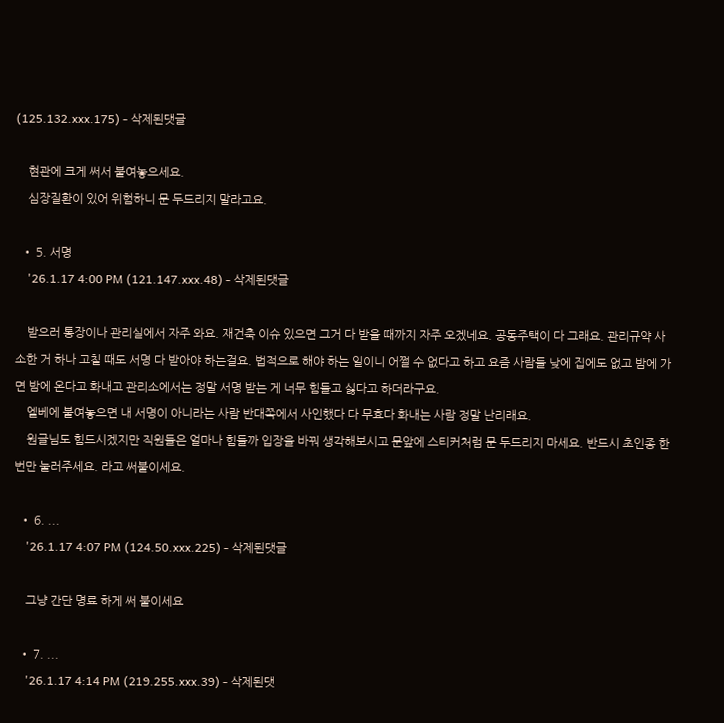(125.132.xxx.175) - 삭제된댓글

    현관에 크게 써서 붙여놓으세요.
    심장질환이 있어 위험하니 문 두드리지 말라고요.

  • 5. 서명
    '26.1.17 4:00 PM (121.147.xxx.48) - 삭제된댓글

    받으러 통장이나 관리실에서 자주 와요. 재건축 이슈 있으면 그거 다 받을 때까지 자주 오겠네요. 공동주택이 다 그래요. 관리규약 사소한 거 하나 고칠 때도 서명 다 받아야 하는걸요. 법적으로 해야 하는 일이니 어쩔 수 없다고 하고 요즘 사람들 낮에 집에도 없고 밤에 가면 밤에 온다고 화내고 관리소에서는 정말 서명 받는 게 너무 힘들고 싫다고 하더라구요.
    엘베에 붙여놓으면 내 서명이 아니라는 사람 반대쪽에서 사인했다 다 무효다 화내는 사람 정말 난리래요.
    원글님도 힘드시겠지만 직원들은 얼마나 힘들까 입장을 바꿔 생각해보시고 문앞에 스티커처럼 문 두드리지 마세요. 반드시 초인종 한번만 눌러주세요. 라고 써붙이세요.

  • 6. ...
    '26.1.17 4:07 PM (124.50.xxx.225) - 삭제된댓글

    그냥 간단 명료 하게 써 붙이세요

  • 7. ...
    '26.1.17 4:14 PM (219.255.xxx.39) - 삭제된댓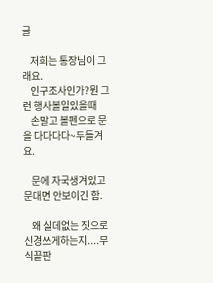글

    저희는 통장님이 그래요.
    인구조사인가?뭔 그런 행사볼일있을때
    손말고 볼펜으로 문을 다다다다~두들겨요.

    문에 자국생겨있고 문대면 안보이긴 함.

    왜 실데없는 짓으로 신경쓰게하는지....무식끝판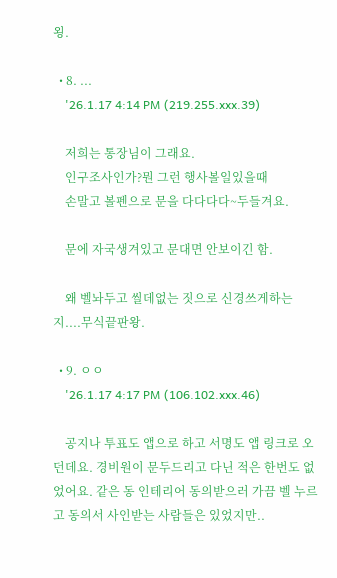욍.

  • 8. ...
    '26.1.17 4:14 PM (219.255.xxx.39)

    저희는 통장님이 그래요.
    인구조사인가?뭔 그런 행사볼일있을때
    손말고 볼펜으로 문을 다다다다~두들겨요.

    문에 자국생겨있고 문대면 안보이긴 함.

    왜 벨놔두고 씰데없는 짓으로 신경쓰게하는지....무식끝판왕.

  • 9. ㅇㅇ
    '26.1.17 4:17 PM (106.102.xxx.46)

    공지나 투표도 앱으로 하고 서명도 앱 링크로 오던데요. 경비원이 문두드리고 다닌 적은 한번도 없었어요. 같은 동 인테리어 동의받으러 가끔 벨 누르고 동의서 사인받는 사람들은 있었지만..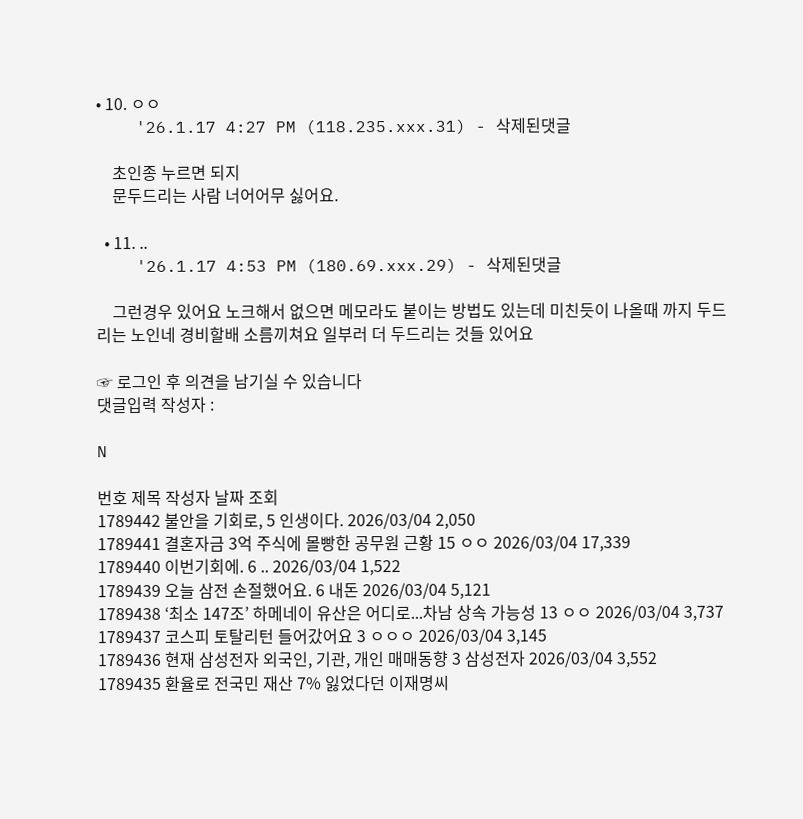• 10. ㅇㅇ
    '26.1.17 4:27 PM (118.235.xxx.31) - 삭제된댓글

    초인종 누르면 되지
    문두드리는 사람 너어어무 싫어요.

  • 11. ..
    '26.1.17 4:53 PM (180.69.xxx.29) - 삭제된댓글

    그런경우 있어요 노크해서 없으면 메모라도 붙이는 방법도 있는데 미친듯이 나올때 까지 두드리는 노인네 경비할배 소름끼쳐요 일부러 더 두드리는 것들 있어요

☞ 로그인 후 의견을 남기실 수 있습니다
댓글입력 작성자 :

N

번호 제목 작성자 날짜 조회
1789442 불안을 기회로, 5 인생이다. 2026/03/04 2,050
1789441 결혼자금 3억 주식에 몰빵한 공무원 근황 15 ㅇㅇ 2026/03/04 17,339
1789440 이번기회에. 6 .. 2026/03/04 1,522
1789439 오늘 삼전 손절했어요. 6 내돈 2026/03/04 5,121
1789438 ‘최소 147조’ 하메네이 유산은 어디로...차남 상속 가능성 13 ㅇㅇ 2026/03/04 3,737
1789437 코스피 토탈리턴 들어갔어요 3 ㅇㅇㅇ 2026/03/04 3,145
1789436 현재 삼성전자 외국인, 기관, 개인 매매동향 3 삼성전자 2026/03/04 3,552
1789435 환율로 전국민 재산 7% 잃었다던 이재명씨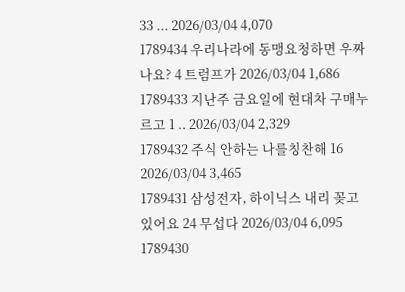33 ... 2026/03/04 4,070
1789434 우리나라에 동맹요청하면 우짜나요? 4 트럼프가 2026/03/04 1,686
1789433 지난주 금요일에 현대차 구매누르고 1 .. 2026/03/04 2,329
1789432 주식 안하는 나를칭찬해 16 2026/03/04 3,465
1789431 삼성전자, 하이닉스 내리 꽂고 있어요 24 무섭다 2026/03/04 6,095
1789430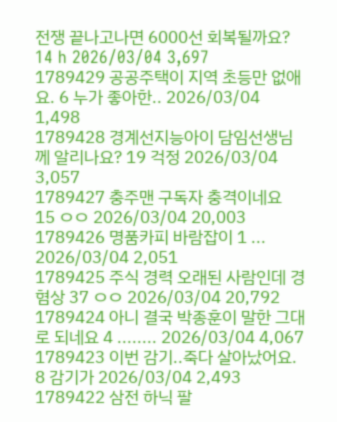전쟁 끝나고나면 6000선 회복될까요? 14 h 2026/03/04 3,697
1789429 공공주택이 지역 초등만 없애요. 6 누가 좋아한.. 2026/03/04 1,498
1789428 경계선지능아이 담임선생님께 알리나요? 19 걱정 2026/03/04 3,057
1789427 충주맨 구독자 충격이네요 15 ㅇㅇ 2026/03/04 20,003
1789426 명품카피 바람잡이 1 ... 2026/03/04 2,051
1789425 주식 경력 오래된 사람인데 경혐상 37 ㅇㅇ 2026/03/04 20,792
1789424 아니 결국 박종훈이 말한 그대로 되네요 4 ........ 2026/03/04 4,067
1789423 이번 감기..죽다 살아났어요. 8 감기가 2026/03/04 2,493
1789422 삼전 하닉 팔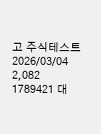고 주식테스트 2026/03/04 2,082
1789421 대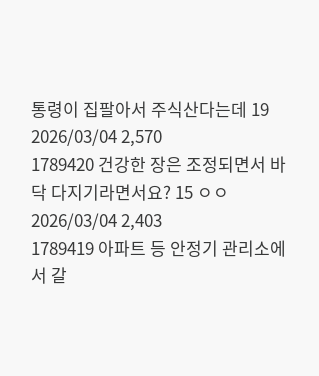통령이 집팔아서 주식산다는데 19 2026/03/04 2,570
1789420 건강한 장은 조정되면서 바닥 다지기라면서요? 15 ㅇㅇ 2026/03/04 2,403
1789419 아파트 등 안정기 관리소에서 갈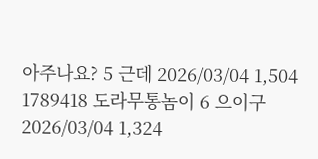아주나요? 5 근데 2026/03/04 1,504
1789418 도라무통놈이 6 으이구 2026/03/04 1,324